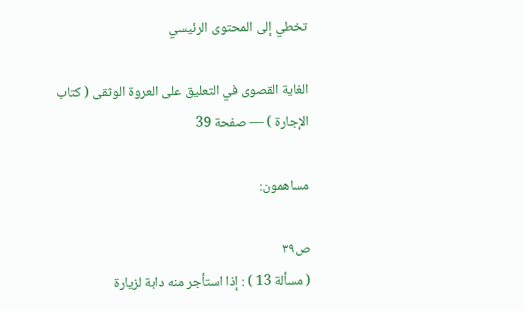تخطي إلى المحتوى الرئيسي

الغاية القصوى في التعليق على العروة الوثقى ( كتاب الإجارة ) — صفحة 39

مساهمون:

ص٣٩
( مسألة 13 ) : إذا استأجر منه دابة لزيارة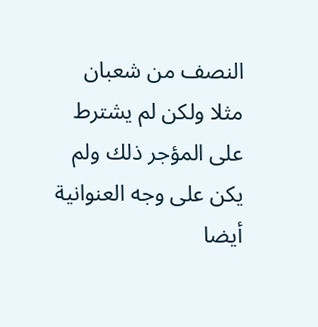النصف من شعبان مثلا ولكن لم يشترط على المؤجر ذلك ولم يكن على وجه العنوانية أيضا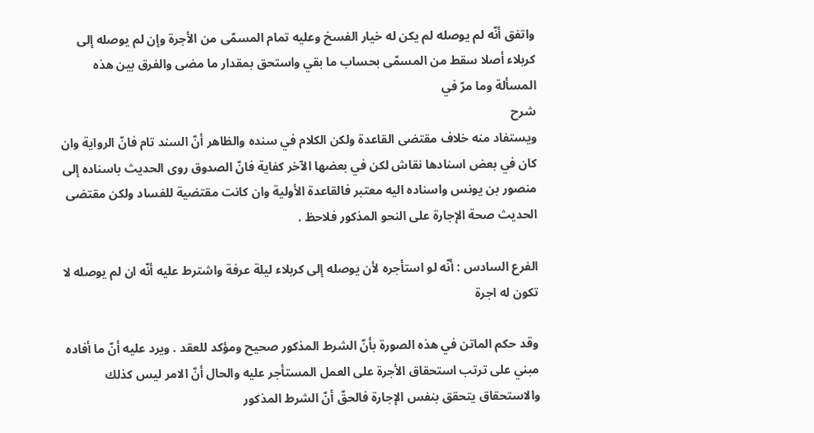واتفق أنّه لم يوصله لم يكن له خيار الفسخ وعليه تمام المسمّى من الأجرة وإن لم يوصله إلى كربلاء أصلا سقط من المسمّى بحساب ما بقي واستحق بمقدار ما مضى والفرق بين هذه المسألة وما مرّ في
شرح
ويستفاد منه خلاف مقتضى القاعدة ولكن الكلام في سنده والظاهر أنّ السند تام فانّ الرواية وان كان في بعض اسنادها نقاش لكن في بعضها الآخر كفاية فانّ الصدوق روى الحديث باسناده إلى منصور بن يونس واسناده اليه معتبر فالقاعدة الأولية وان كانت مقتضية للفساد ولكن مقتضى الحديث صحة الإجارة على النحو المذكور فلاحظ .

الفرع السادس : أنّه لو استأجره لأن يوصله إلى كربلاء ليلة عرفة واشترط عليه أنّه ان لم يوصله لا تكون له اجرة

وقد حكم الماتن في هذه الصورة بأنّ الشرط المذكور صحيح ومؤكد للعقد . ويرد عليه أنّ ما أفاده مبني على ترتب استحقاق الأجرة على العمل المستأجر عليه والحال أنّ الامر ليس كذلك والاستحقاق يتحقق بنفس الإجارة فالحقّ أنّ الشرط المذكور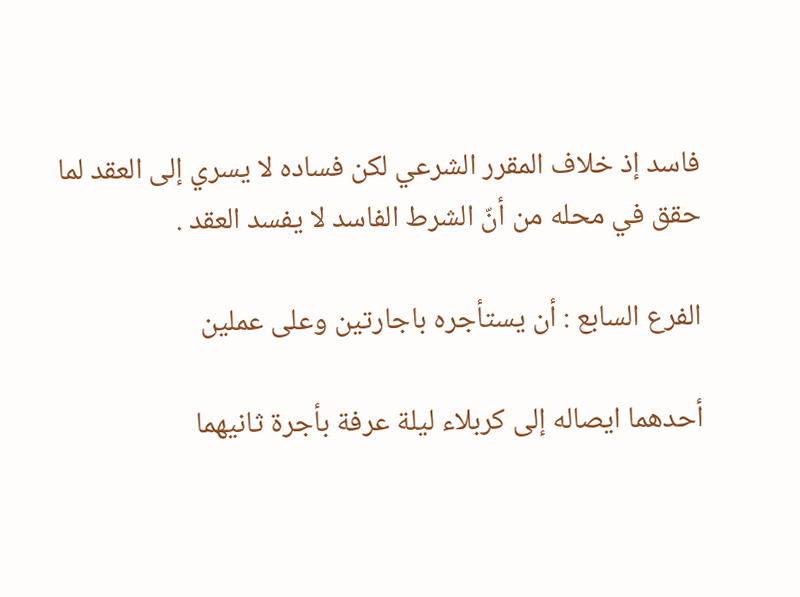فاسد إذ خلاف المقرر الشرعي لكن فساده لا يسري إلى العقد لما حقق في محله من أنّ الشرط الفاسد لا يفسد العقد .

الفرع السابع : أن يستأجره باجارتين وعلى عملين

أحدهما ايصاله إلى كربلاء ليلة عرفة بأجرة ثانيهما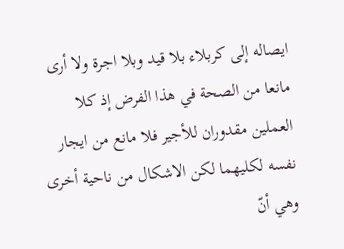ايصاله إلى كربلاء بلا قيد وبلا اجرة ولا أرى مانعا من الصحة في هذا الفرض إذ كلا العملين مقدوران للأجير فلا مانع من ايجار نفسه لكليهما لكن الاشكال من ناحية أخرى وهي أنّ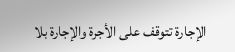الإجارة تتوقف على الأجرة والإجارة بلا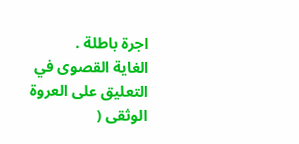اجرة باطلة .
الغاية القصوى في التعليق على العروة الوثقى (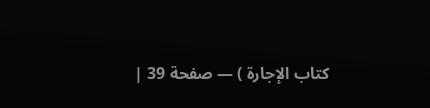كتاب الإجارة ) — صفحة 39 |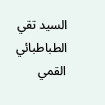السيد تقي الطباطبائي القمي